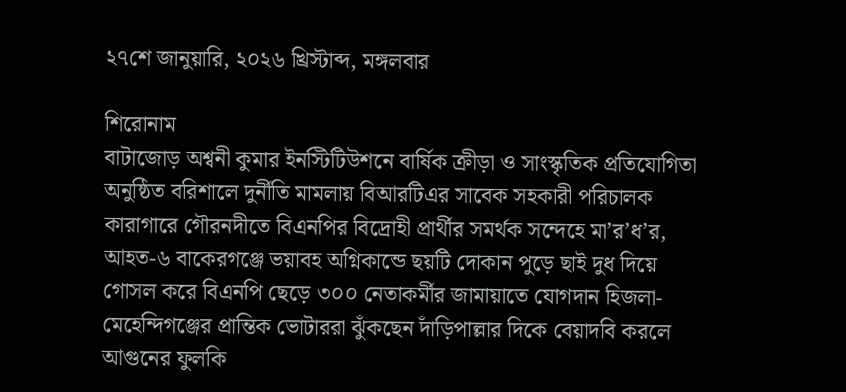২৭শে জানুয়ারি, ২০২৬ খ্রিস্টাব্দ, মঙ্গলবার

শিরোনাম
বাটাজোড় অশ্বনী কুমার ইনস্টিটিউশনে বার্ষিক ক্রীড়া ও সাংস্কৃতিক প্রতিযোগিতা অনুষ্ঠিত বরিশালে দুর্নীতি মামলায় বিআরটিএর সাবেক সহকারী পরিচালক কারাগারে গৌরনদীতে বিএনপির বিদ্রোহী প্রার্থীর সমর্থক সন্দেহে মা’র’ধ’র, আহত-৬ বাকেরগঞ্জে ভয়াবহ অগ্নিকান্ডে ছয়টি দোকান পুড়ে ছাই দুধ দিয়ে গোসল করে বিএনপি ছেড়ে ৩০০ নেতাকর্মীর জামায়াতে যোগদান হিজলা-মেহেন্দিগঞ্জের প্রান্তিক ভোটাররা ঝুঁকছেন দাঁড়িপাল্লার দিকে বেয়াদবি করলে আগুনের ফুলকি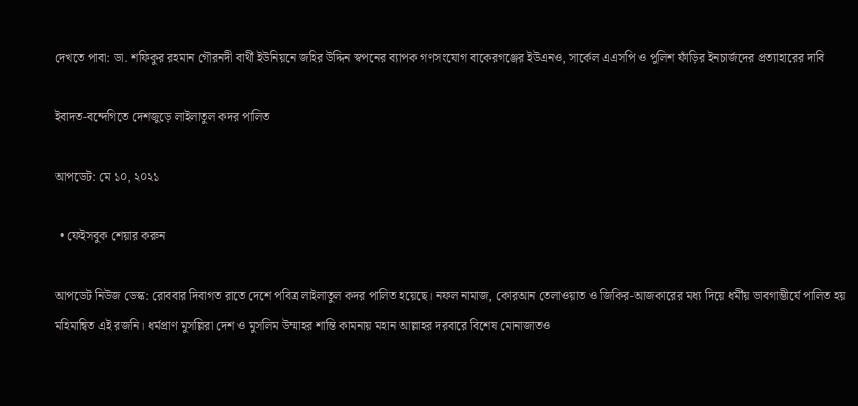দেখতে পাবা: ডা. শফিকুর রহমান গৌরনদী বার্থী ইউনিয়নে জহির উদ্দিন স্বপনের ব্যাপক গণসংযোগ বাকেরগঞ্জের ইউএনও, সার্কেল এএসপি ও পুলিশ ফাঁড়ির ইনচার্জদের প্রত্যাহারের দাবি

ইবাদত-বন্দেগিতে দেশজুড়ে লাইলাতুল কদর পালিত

আপডেট: মে ১০, ২০২১

  • ফেইসবুক শেয়ার করুন

আপডেট নিউজ ডেস্ক: রোববার দিবাগত রাতে দেশে পবিত্র লাইলাতুল কদর পালিত হয়েছে। নফল নামাজ, কোরআন তেলাওয়াত ও জিকির-আজকারের মধ্য দিয়ে ধর্মীয় ভাবগাম্ভীর্যে পালিত হয় মহিমান্বিত এই রজনি। ধর্মপ্রাণ মুসল্লিরা দেশ ও মুসলিম উম্মাহর শান্তি কামনায় মহান আল্লাহর দরবারে বিশেষ মোনাজাতও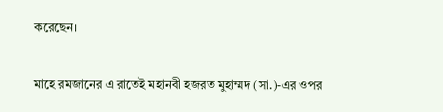করেছেন।

মাহে রমজানের এ রাতেই মহানবী হজরত মুহাম্মদ (সা.)-এর ওপর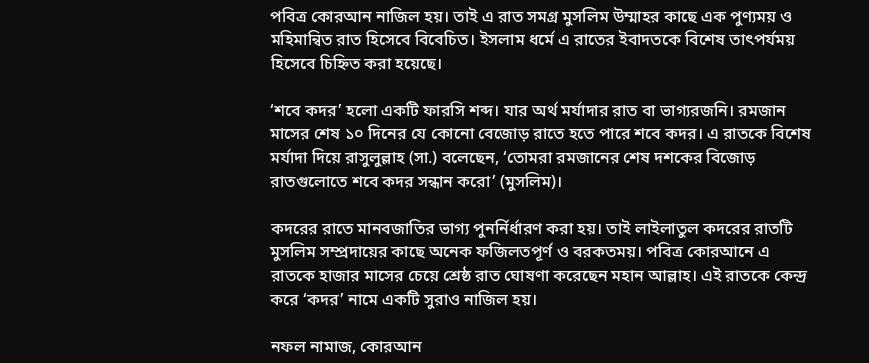পবিত্র কোরআন নাজিল হয়। তাই এ রাত সমগ্র মুসলিম উম্মাহর কাছে এক পুণ্যময় ও মহিমান্বিত রাত হিসেবে বিবেচিত। ইসলাম ধর্মে এ রাতের ইবাদতকে বিশেষ তাৎপর্যময় হিসেবে চিহ্নিত করা হয়েছে।

‘শবে কদর’ হলো একটি ফারসি শব্দ। যার অর্থ মর্যাদার রাত বা ভাগ্যরজনি। রমজান মাসের শেষ ১০ দিনের যে কোনো বেজোড় রাতে হতে পারে শবে কদর। এ রাতকে বিশেষ মর্যাদা দিয়ে রাসুলুল্লাহ (সা.) বলেছেন, ‘তোমরা রমজানের শেষ দশকের বিজোড় রাতগুলোতে শবে কদর সন্ধান করো’ (মুসলিম)।

কদরের রাতে মানবজাতির ভাগ্য পুনর্নির্ধারণ করা হয়। তাই লাইলাতুল কদরের রাতটি মুসলিম সম্প্রদায়ের কাছে অনেক ফজিলতপূর্ণ ও বরকতময়। পবিত্র কোরআনে এ রাতকে হাজার মাসের চেয়ে শ্রেষ্ঠ রাত ঘোষণা করেছেন মহান আল্লাহ। এই রাতকে কেন্দ্র করে ‘কদর’ নামে একটি সুরাও নাজিল হয়।

নফল নামাজ, কোরআন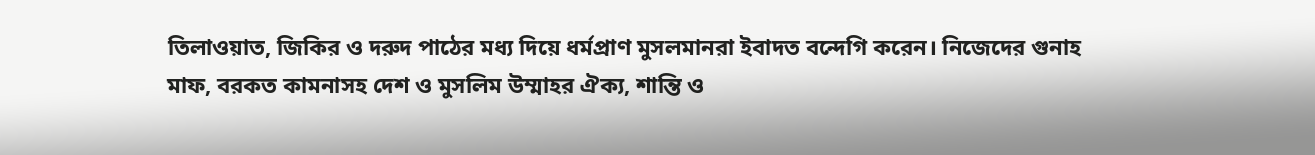তিলাওয়াত, জিকির ও দরুদ পাঠের মধ্য দিয়ে ধর্মপ্রাণ মুসলমানরা ইবাদত বন্দেগি করেন। নিজেদের গুনাহ মাফ, বরকত কামনাসহ দেশ ও মুসলিম উম্মাহর ঐক্য, শান্তি ও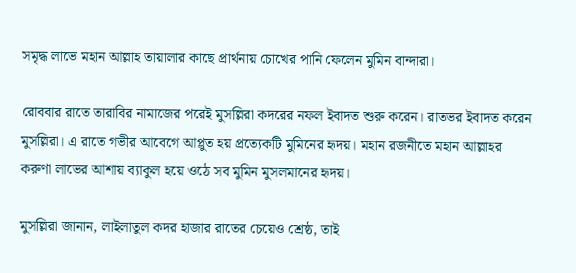সমৃদ্ধ লাভে মহান আল্লাহ তায়ালার কাছে প্রার্থনায় চোখের পানি ফেলেন মুমিন বান্দারা।

রোববার রাতে তারাবির নামাজের পরেই মুসল্লিরা কদরের নফল ইবাদত শুরু করেন। রাতভর ইবাদত করেন মুসল্লিরা। এ রাতে গভীর আবেগে আপ্লুত হয় প্রত্যেকটি মুমিনের হৃদয়। মহান রজনীতে মহান আল্লাহর করুণা লাভের আশায় ব্যাকুল হয়ে ওঠে সব মুমিন মুসলমানের হৃদয়।

মুসল্লিরা জানান, লাইলাতুল কদর হাজার রাতের চেয়েও শ্রেষ্ঠ, তাই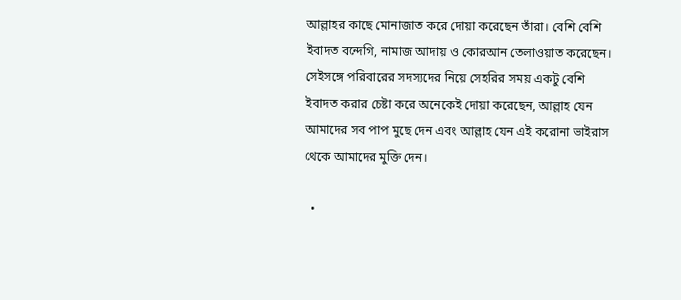আল্লাহর কাছে মোনাজাত করে দোয়া করেছেন তাঁরা। বেশি বেশি ইবাদত বন্দেগি, নামাজ আদায় ও কোরআন তেলাওয়াত করেছেন। সেইসঙ্গে পরিবারের সদস্যদের নিয়ে সেহরির সময় একটু বেশি ইবাদত করার চেষ্টা করে অনেকেই দোয়া করেছেন, আল্লাহ যেন আমাদের সব পাপ মুছে দেন এবং আল্লাহ যেন এই করোনা ভাইরাস থেকে আমাদের মুক্তি দেন।

  •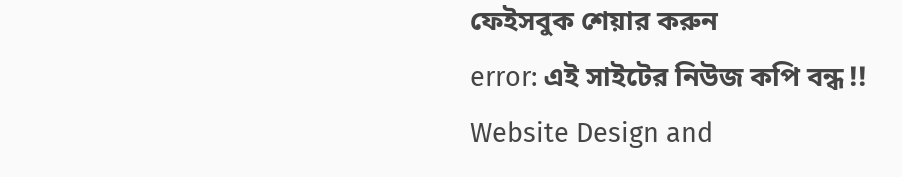ফেইসবুক শেয়ার করুন
error: এই সাইটের নিউজ কপি বন্ধ !!
Website Design and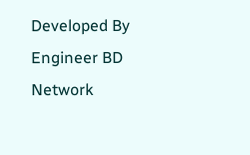Developed By Engineer BD Network